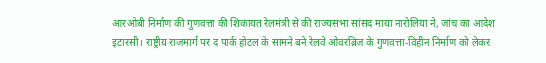आरओबी निर्माण की गुणवत्ता की शिकायत रेलमंत्री से की राज्यसभा सांसद माया नारोलिया ने, जांच का आदेश
इटारसी। राष्ट्रीय राजमार्ग पर द पार्क होटल के सामने बने रेलवे ओवरब्रिज के गुणवत्ता-विहीन निर्माण को लेकर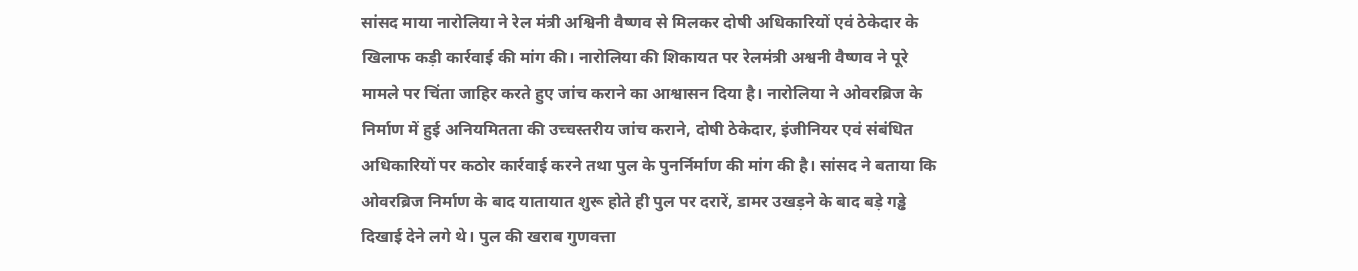सांसद माया नारोलिया ने रेल मंत्री अश्विनी वैष्णव से मिलकर दोषी अधिकारियों एवं ठेकेदार के खिलाफ कड़ी कार्रवाई की मांग की। नारोलिया की शिकायत पर रेलमंत्री अश्वनी वैष्णव ने पूरे मामले पर चिंता जाहिर करते हुए जांच कराने का आश्वासन दिया है। नारोलिया ने ओवरब्रिज के निर्माण में हुई अनियमितता की उच्चस्तरीय जांच कराने, दोषी ठेकेदार, इंजीनियर एवं संबंधित अधिकारियों पर कठोर कार्रवाई करने तथा पुल के पुनर्निर्माण की मांग की है। सांसद ने बताया कि ओवरब्रिज निर्माण के बाद यातायात शुरू होते ही पुल पर दरारें, डामर उखड़ने के बाद बड़े गड्ढे दिखाई देने लगे थे। पुल की खराब गुणवत्ता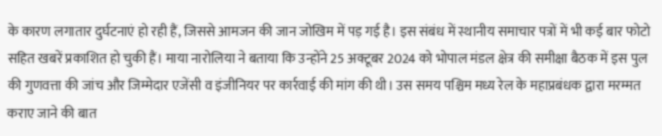के कारण लगातार दुर्घटनाएं हो रही हैं, जिससे आमजन की जान जोखिम में पड़ गई है। इस संबंध में स्थानीय समाचार पत्रों में भी कई बार फोटो सहित खबरें प्रकाशित हो चुकी हैं। माया नारोलिया ने बताया कि उन्होंने 25 अक्टूबर 2024 को भोपाल मंडल क्षेत्र की समीक्षा बैठक में इस पुल की गुणवत्ता की जांच और जिम्मेदार एजेंसी व इंजीनियर पर कार्रवाई की मांग की थी। उस समय पश्चिम मध्य रेल के महाप्रबंधक द्वारा मरम्मत कराए जाने की बात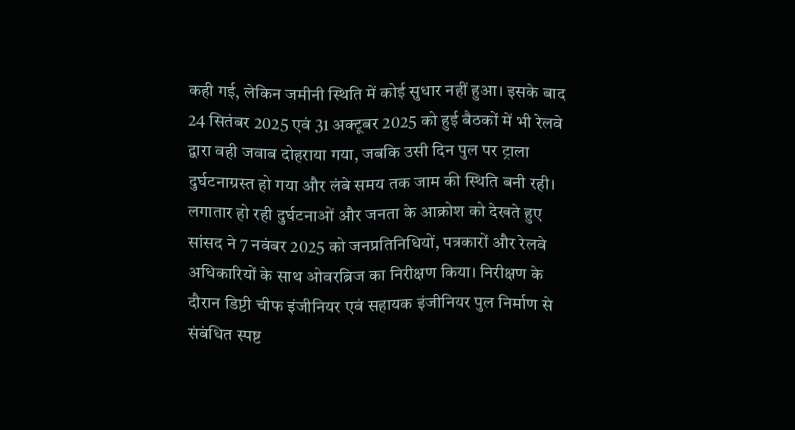कही गई, लेकिन जमीनी स्थिति में कोई सुधार नहीं हुआ। इसके बाद 24 सितंबर 2025 एवं 31 अक्टूबर 2025 को हुई बैठकों में भी रेलवे द्वारा वही जवाब दोहराया गया, जबकि उसी दिन पुल पर ट्राला दुर्घटनाग्रस्त हो गया और लंबे समय तक जाम की स्थिति बनी रही। लगातार हो रही दुर्घटनाओं और जनता के आक्रोश को देखते हुए सांसद ने 7 नवंबर 2025 को जनप्रतिनिधियों, पत्रकारों और रेलवे अधिकारियों के साथ ओवरब्रिज का निरीक्षण किया। निरीक्षण के दौरान डिप्टी चीफ इंजीनियर एवं सहायक इंजीनियर पुल निर्माण से संबंधित स्पष्ट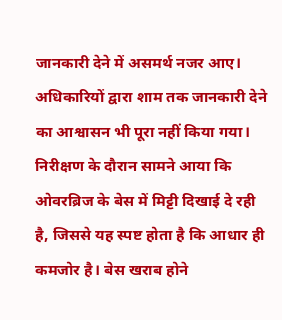जानकारी देने में असमर्थ नजर आए। अधिकारियों द्वारा शाम तक जानकारी देने का आश्वासन भी पूरा नहीं किया गया। निरीक्षण के दौरान सामने आया कि ओवरब्रिज के बेस में मिट्टी दिखाई दे रही है, जिससे यह स्पष्ट होता है कि आधार ही कमजोर है। बेस खराब होने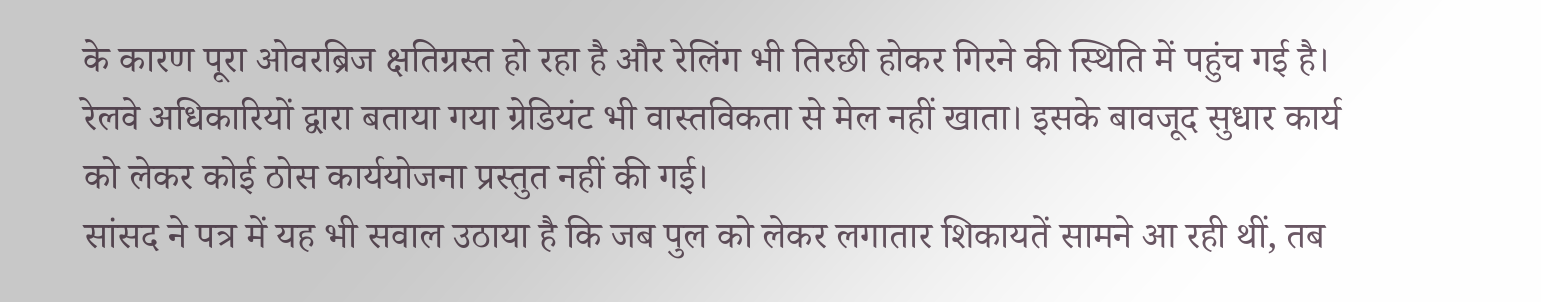के कारण पूरा ओवरब्रिज क्षतिग्रस्त हो रहा है और रेलिंग भी तिरछी होकर गिरने की स्थिति में पहुंच गई है। रेलवे अधिकारियों द्वारा बताया गया ग्रेडियंट भी वास्तविकता से मेल नहीं खाता। इसके बावजूद सुधार कार्य को लेकर कोई ठोस कार्ययोजना प्रस्तुत नहीं की गई।
सांसद ने पत्र में यह भी सवाल उठाया है कि जब पुल को लेकर लगातार शिकायतें सामने आ रही थीं, तब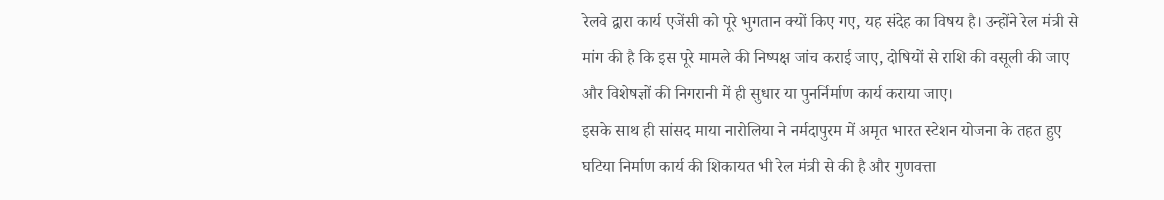रेलवे द्वारा कार्य एजेंसी को पूरे भुगतान क्यों किए गए, यह संदेह का विषय है। उन्होंने रेल मंत्री से मांग की है कि इस पूरे मामले की निष्पक्ष जांच कराई जाए, दोषियों से राशि की वसूली की जाए और विशेषज्ञों की निगरानी में ही सुधार या पुनर्निर्माण कार्य कराया जाए।
इसके साथ ही सांसद माया नारोलिया ने नर्मदापुरम में अमृत भारत स्टेशन योजना के तहत हुए घटिया निर्माण कार्य की शिकायत भी रेल मंत्री से की है और गुणवत्ता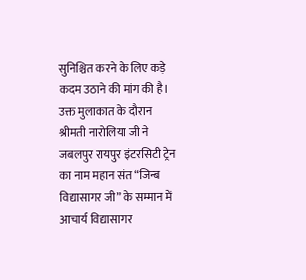सुनिश्चित करने के लिए कड़े कदम उठाने की मांग की है।
उक्त मुलाकात के दौरान श्रीमती नारोलिया जी ने जबलपुर रायपुर इंटरसिटी ट्रेन का नाम महान संत “जिन्ब विद्यासागर जी” के सम्मान में आचार्य विद्यासागर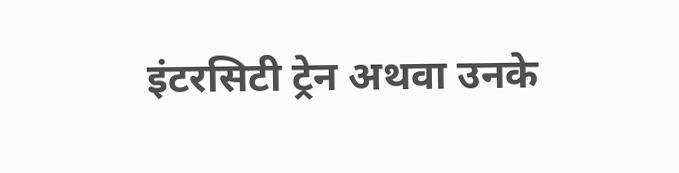इंटरसिटी ट्रेन अथवा उनके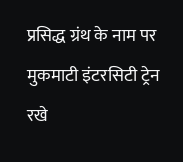प्रसिद्ध ग्रंथ के नाम पर मुकमाटी इंटरसिटी ट्रेन रखे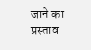जाने का प्रस्ताव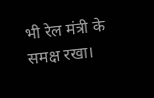भी रेल मंत्री के समक्ष रखा।